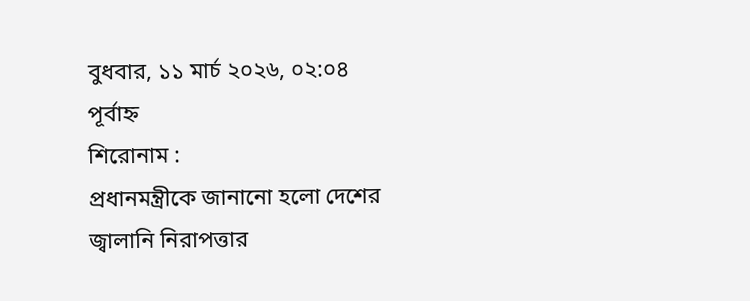বুধবার, ১১ মার্চ ২০২৬, ০২:০৪ পূর্বাহ্ন
শিরোনাম :
প্রধানমন্ত্রীকে জানানো হলো দেশের জ্বালানি নিরাপত্তার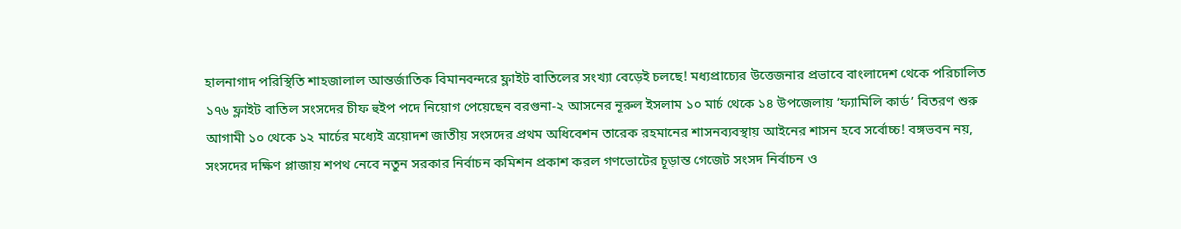হালনাগাদ পরিস্থিতি শাহজালাল আন্তর্জাতিক বিমানবন্দরে ফ্লাইট বাতিলের সংখ্যা বেড়েই চলছে! মধ্যপ্রাচ্যের উত্তেজনার প্রভাবে বাংলাদেশ থেকে পরিচালিত ১৭৬ ফ্লাইট বাতিল সংসদের চীফ হুইপ পদে নিয়োগ পেয়েছেন বরগুনা-২ আসনের নূরুল ইসলাম ১০ মার্চ থেকে ১৪ উপজেলায় ‘ফ্যামিলি কার্ড’ বিতরণ শুরু আগামী ১০ থেকে ১২ মার্চের মধ্যেই ত্রয়োদশ জাতীয় সংসদের প্রথম অধিবেশন তারেক রহমানের শাসনব্যবস্থায় আইনের শাসন হবে সর্বোচ্চ! বঙ্গভবন নয়, সংসদের দক্ষিণ প্লাজায় শপথ নেবে নতুন সরকার নির্বাচন কমিশন প্রকাশ করল গণভোটের চূড়ান্ত গেজেট সংসদ নির্বাচন ও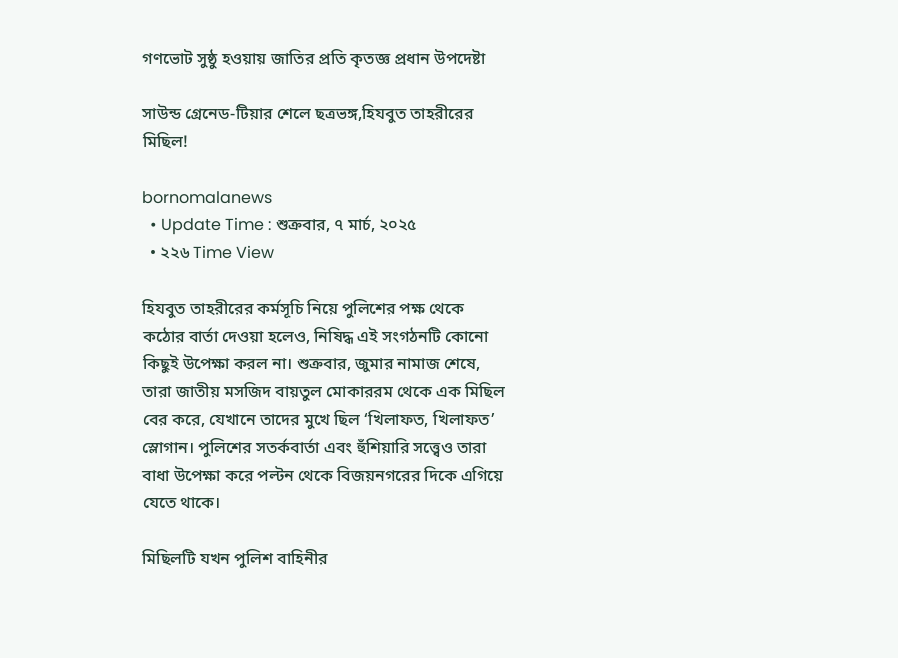গণভোট সুষ্ঠু হওয়ায় জাতির প্রতি কৃতজ্ঞ প্রধান উপদেষ্টা

সাউন্ড গ্রেনেড-টিয়ার শেলে ছত্রভঙ্গ,হিযবুত তাহরীরের মিছিল!

bornomalanews
  • Update Time : শুক্রবার, ৭ মার্চ, ২০২৫
  • ২২৬ Time View

হিযবুত তাহরীরের কর্মসূচি নিয়ে পুলিশের পক্ষ থেকে কঠোর বার্তা দেওয়া হলেও, নিষিদ্ধ এই সংগঠনটি কোনো কিছুই উপেক্ষা করল না। শুক্রবার, জুমার নামাজ শেষে, তারা জাতীয় মসজিদ বায়তুল মোকাররম থেকে এক মিছিল বের করে, যেখানে তাদের মুখে ছিল ‘খিলাফত, খিলাফত’ স্লোগান। পুলিশের সতর্কবার্তা এবং হুঁশিয়ারি সত্ত্বেও তারা বাধা উপেক্ষা করে পল্টন থেকে বিজয়নগরের দিকে এগিয়ে যেতে থাকে।

মিছিলটি যখন পুলিশ বাহিনীর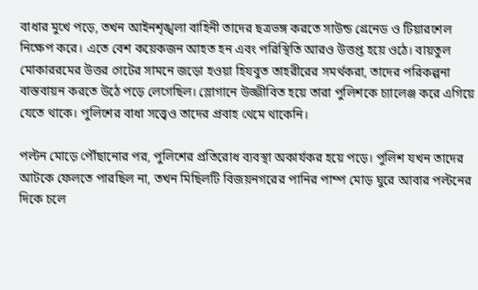বাধার মুখে পড়ে, তখন আইনশৃঙ্খলা বাহিনী তাদের ছত্রভঙ্গ করতে সাউন্ড গ্রেনেড ও টিয়ারশেল নিক্ষেপ করে। এতে বেশ কয়েকজন আহত হন এবং পরিস্থিতি আরও উত্তপ্ত হয়ে ওঠে। বায়তুল মোকাররমের উত্তর গেটের সামনে জড়ো হওয়া হিযবুত তাহরীরের সমর্থকরা, তাদের পরিকল্পনা বাস্তবায়ন করতে উঠে পড়ে লেগেছিল। স্লোগানে উজ্জীবিত হয়ে তারা পুলিশকে চ্যালেঞ্জ করে এগিয়ে যেতে থাকে। পুলিশের বাধা সত্ত্বেও তাদের প্রবাহ থেমে থাকেনি।

পল্টন মোড়ে পৌঁছানোর পর, পুলিশের প্রতিরোধ ব্যবস্থা অকার্যকর হয়ে পড়ে। পুলিশ যখন তাদের আটকে ফেলতে পারছিল না, তখন মিছিলটি বিজয়নগরের পানির পাম্প মোড় ঘুরে আবার পল্টনের দিকে চলে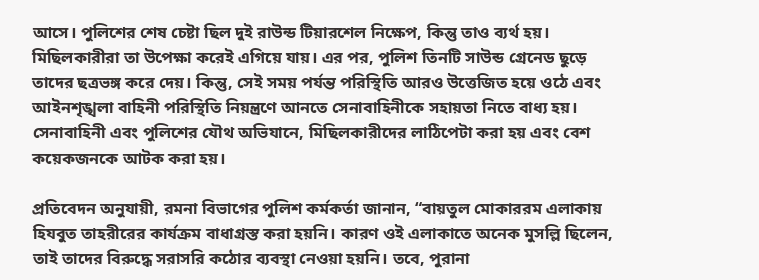আসে। পুলিশের শেষ চেষ্টা ছিল দুই রাউন্ড টিয়ারশেল নিক্ষেপ, কিন্তু তাও ব্যর্থ হয়। মিছিলকারীরা তা উপেক্ষা করেই এগিয়ে যায়। এর পর, পুলিশ তিনটি সাউন্ড গ্রেনেড ছুড়ে তাদের ছত্রভঙ্গ করে দেয়। কিন্তু, সেই সময় পর্যন্ত পরিস্থিতি আরও উত্তেজিত হয়ে ওঠে এবং আইনশৃঙ্খলা বাহিনী পরিস্থিতি নিয়ন্ত্রণে আনতে সেনাবাহিনীকে সহায়তা নিতে বাধ্য হয়। সেনাবাহিনী এবং পুলিশের যৌথ অভিযানে, মিছিলকারীদের লাঠিপেটা করা হয় এবং বেশ কয়েকজনকে আটক করা হয়।

প্রতিবেদন অনুযায়ী, রমনা বিভাগের পুলিশ কর্মকর্তা জানান, “বায়তুল মোকাররম এলাকায় হিযবুত তাহরীরের কার্যক্রম বাধাগ্রস্ত করা হয়নি। কারণ ওই এলাকাতে অনেক মুসল্লি ছিলেন, তাই তাদের বিরুদ্ধে সরাসরি কঠোর ব্যবস্থা নেওয়া হয়নি। তবে, পুরানা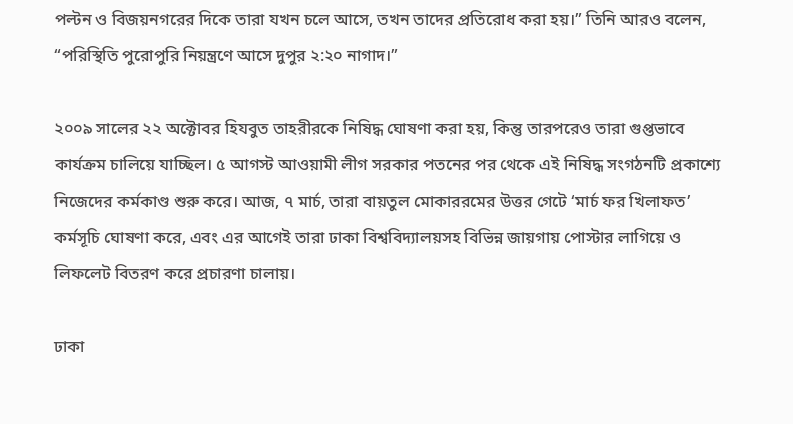পল্টন ও বিজয়নগরের দিকে তারা যখন চলে আসে, তখন তাদের প্রতিরোধ করা হয়।” তিনি আরও বলেন, “পরিস্থিতি পুরোপুরি নিয়ন্ত্রণে আসে দুপুর ২:২০ নাগাদ।”

২০০৯ সালের ২২ অক্টোবর হিযবুত তাহরীরকে নিষিদ্ধ ঘোষণা করা হয়, কিন্তু তারপরেও তারা গুপ্তভাবে কার্যক্রম চালিয়ে যাচ্ছিল। ৫ আগস্ট আওয়ামী লীগ সরকার পতনের পর থেকে এই নিষিদ্ধ সংগঠনটি প্রকাশ্যে নিজেদের কর্মকাণ্ড শুরু করে। আজ, ৭ মার্চ, তারা বায়তুল মোকাররমের উত্তর গেটে ‘মার্চ ফর খিলাফত’ কর্মসূচি ঘোষণা করে, এবং এর আগেই তারা ঢাকা বিশ্ববিদ্যালয়সহ বিভিন্ন জায়গায় পোস্টার লাগিয়ে ও লিফলেট বিতরণ করে প্রচারণা চালায়।

ঢাকা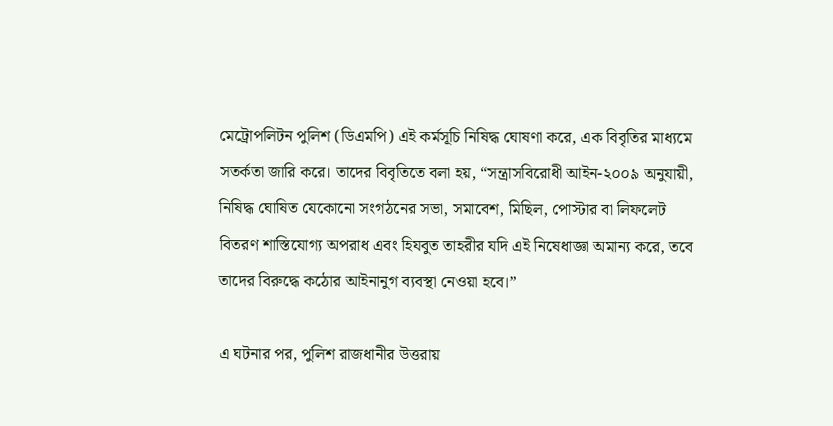মেট্রোপলিটন পুলিশ (ডিএমপি) এই কর্মসূচি নিষিদ্ধ ঘোষণা করে, এক বিবৃতির মাধ্যমে সতর্কতা জারি করে। তাদের বিবৃতিতে বলা হয়, “সন্ত্রাসবিরোধী আইন-২০০৯ অনুযায়ী, নিষিদ্ধ ঘোষিত যেকোনো সংগঠনের সভা, সমাবেশ, মিছিল, পোস্টার বা লিফলেট বিতরণ শাস্তিযোগ্য অপরাধ এবং হিযবুত তাহরীর যদি এই নিষেধাজ্ঞা অমান্য করে, তবে তাদের বিরুদ্ধে কঠোর আইনানুগ ব্যবস্থা নেওয়া হবে।”

এ ঘটনার পর, পুলিশ রাজধানীর উত্তরায়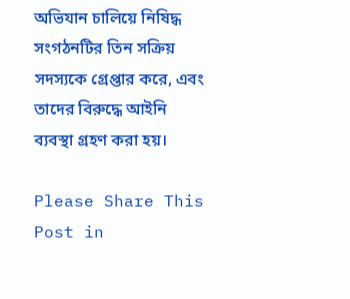অভিযান চালিয়ে নিষিদ্ধ সংগঠনটির তিন সক্রিয় সদস্যকে গ্রেপ্তার করে, এবং তাদের বিরুদ্ধে আইনি ব্যবস্থা গ্রহণ করা হয়।

Please Share This Post in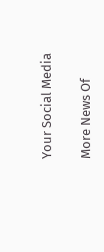Your Social Media

More News Of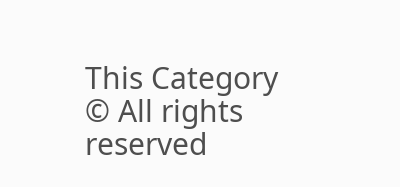This Category
© All rights reserved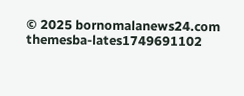© 2025 bornomalanews24.com
themesba-lates1749691102